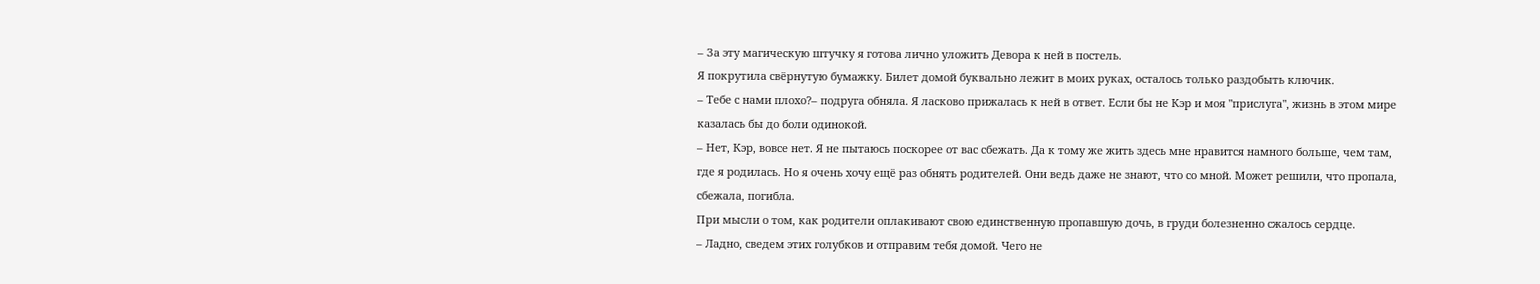– За эту магическую штучку я готова лично уложить Девора к ней в постель.
Я покрутила свёрнутую бумажку. Билет домой буквально лежит в моих руках, осталось только раздобыть ключик.
– Тебе с нами плохо?– подруга обняла. Я ласково прижалась к ней в ответ. Если бы не Кэр и моя "прислуга", жизнь в этом мире казалась бы до боли одинокой.
– Нет, Кэр, вовсе нет. Я не пытаюсь поскорее от вас сбежать. Да к тому же жить здесь мне нравится намного больше, чем там, где я родилась. Но я очень хочу ещё раз обнять родителей. Они ведь даже не знают, что со мной. Может решили, что пропала, сбежала, погибла.
При мысли о том, как родители оплакивают свою единственную пропавшую дочь, в груди болезненно сжалось сердце.
– Ладно, сведем этих голубков и отправим тебя домой. Чего не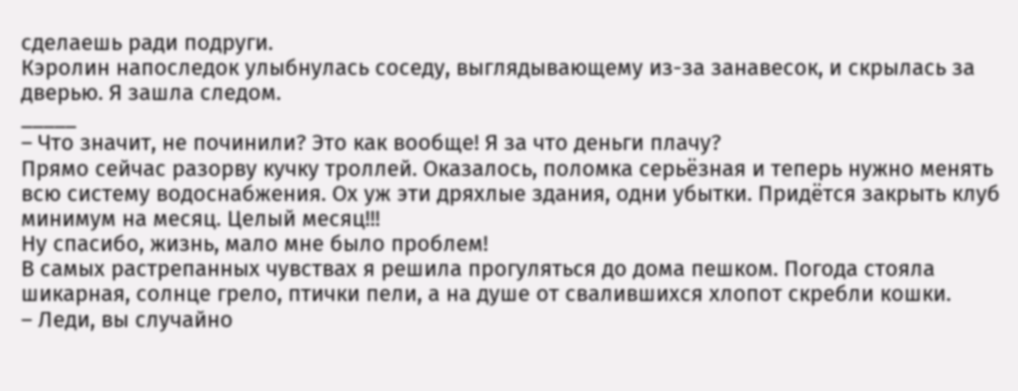сделаешь ради подруги.
Кэролин напоследок улыбнулась соседу, выглядывающему из-за занавесок, и скрылась за дверью. Я зашла следом.
_____
– Что значит, не починили? Это как вообще! Я за что деньги плачу?
Прямо сейчас разорву кучку троллей. Оказалось, поломка серьёзная и теперь нужно менять всю систему водоснабжения. Ох уж эти дряхлые здания, одни убытки. Придётся закрыть клуб минимум на месяц. Целый месяц!!!
Ну спасибо, жизнь, мало мне было проблем!
В самых растрепанных чувствах я решила прогуляться до дома пешком. Погода стояла шикарная, солнце грело, птички пели, а на душе от свалившихся хлопот скребли кошки.
– Леди, вы случайно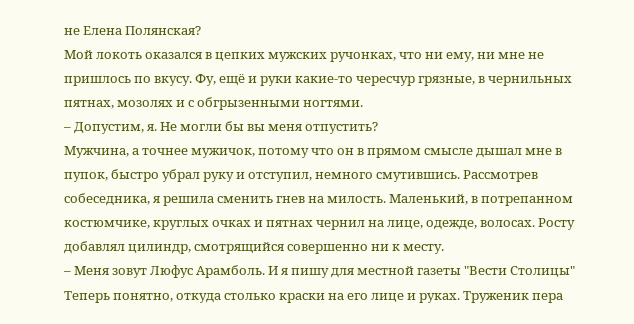не Елена Полянская?
Мой локоть оказался в цепких мужских ручонках, что ни ему, ни мне не пришлось по вкусу. Фу, ещё и руки какие-то чересчур грязные, в чернильных пятнах, мозолях и с обгрызенными ногтями.
– Допустим, я. Не могли бы вы меня отпустить?
Мужчина, а точнее мужичок, потому что он в прямом смысле дышал мне в пупок, быстро убрал руку и отступил, немного смутившись. Рассмотрев собеседника, я решила сменить гнев на милость. Маленький, в потрепанном костюмчике, круглых очках и пятнах чернил на лице, одежде, волосах. Росту добавлял цилиндр, смотрящийся совершенно ни к месту.
– Меня зовут Люфус Арамболь. И я пишу для местной газеты "Вести Столицы"
Теперь понятно, откуда столько краски на его лице и руках. Труженик пера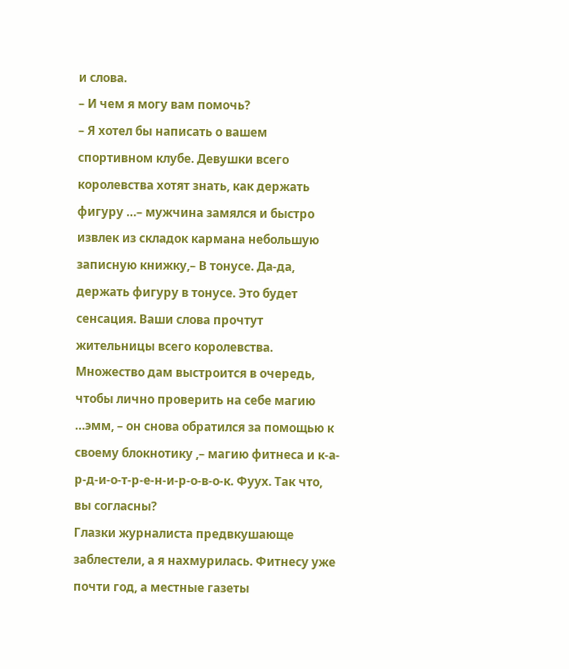и слова.
– И чем я могу вам помочь?
– Я хотел бы написать о вашем спортивном клубе. Девушки всего королевства хотят знать, как держать фигуру …– мужчина замялся и быстро извлек из складок кармана небольшую записную книжку,– В тонусе. Да-да, держать фигуру в тонусе. Это будет сенсация. Ваши слова прочтут жительницы всего королевства. Множество дам выстроится в очередь, чтобы лично проверить на себе магию …эмм, – он снова обратился за помощью к своему блокнотику ,– магию фитнеса и к-а-р-д-и-о-т-р-е-н-и-р-о-в-о-к. Фуух. Так что, вы согласны?
Глазки журналиста предвкушающе заблестели, а я нахмурилась. Фитнесу уже почти год, а местные газеты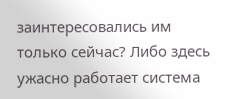заинтересовались им только сейчас? Либо здесь ужасно работает система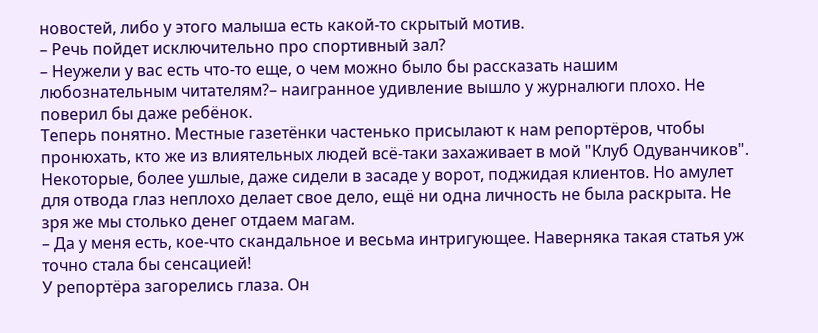новостей, либо у этого малыша есть какой-то скрытый мотив.
– Речь пойдет исключительно про спортивный зал?
– Неужели у вас есть что-то еще, о чем можно было бы рассказать нашим любознательным читателям?– наигранное удивление вышло у журналюги плохо. Не поверил бы даже ребёнок.
Теперь понятно. Местные газетёнки частенько присылают к нам репортёров, чтобы пронюхать, кто же из влиятельных людей всё-таки захаживает в мой "Клуб Одуванчиков". Некоторые, более ушлые, даже сидели в засаде у ворот, поджидая клиентов. Но амулет для отвода глаз неплохо делает свое дело, ещё ни одна личность не была раскрыта. Не зря же мы столько денег отдаем магам.
– Да у меня есть, кое-что скандальное и весьма интригующее. Наверняка такая статья уж точно стала бы сенсацией!
У репортёра загорелись глаза. Он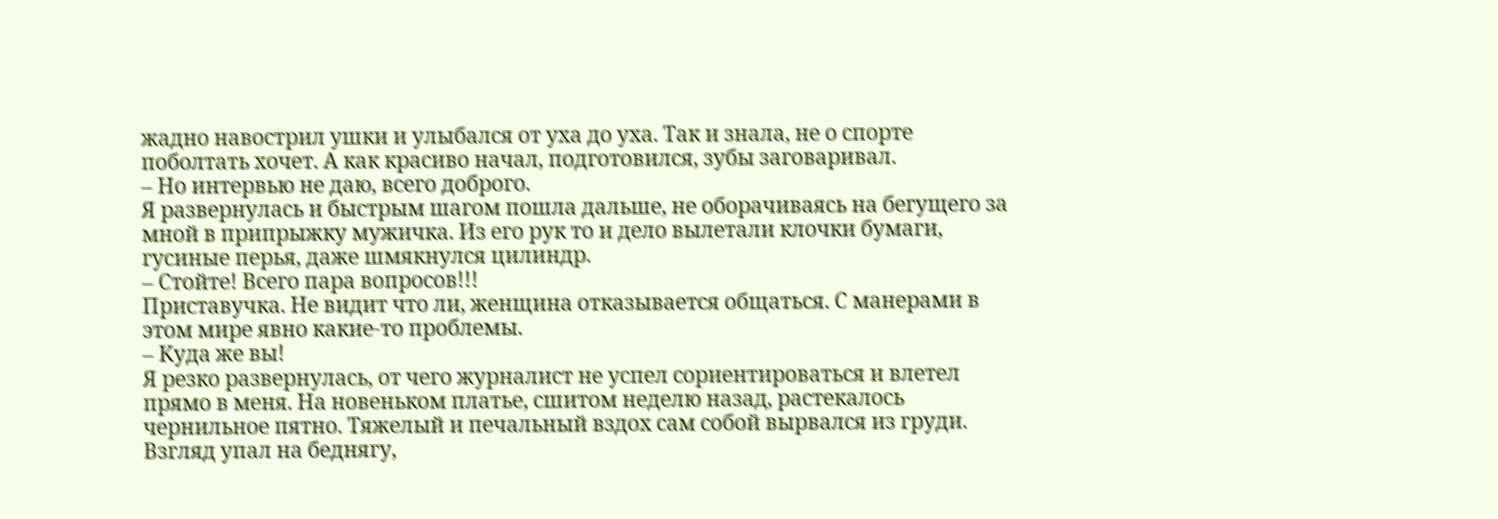жадно навострил ушки и улыбался от уха до уха. Так и знала, не о спорте поболтать хочет. А как красиво начал, подготовился, зубы заговаривал.
– Но интервью не даю, всего доброго.
Я развернулась и быстрым шагом пошла дальше, не оборачиваясь на бегущего за мной в припрыжку мужичка. Из его рук то и дело вылетали клочки бумаги, гусиные перья, даже шмякнулся цилиндр.
– Стойте! Всего пара вопросов!!!
Приставучка. Не видит что ли, женщина отказывается общаться. С манерами в этом мире явно какие-то проблемы.
– Куда же вы!
Я резко развернулась, от чего журналист не успел сориентироваться и влетел прямо в меня. На новеньком платье, сшитом неделю назад, растекалось чернильное пятно. Тяжелый и печальный вздох сам собой вырвался из груди. Взгляд упал на беднягу,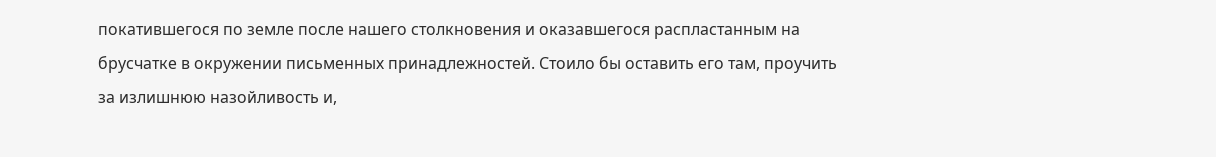покатившегося по земле после нашего столкновения и оказавшегося распластанным на брусчатке в окружении письменных принадлежностей. Стоило бы оставить его там, проучить за излишнюю назойливость и,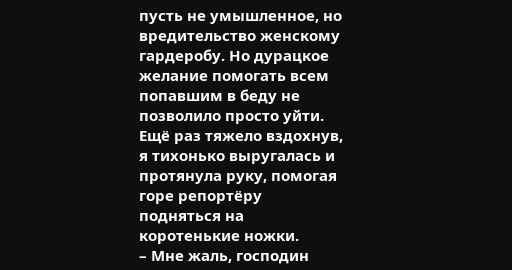пусть не умышленное, но вредительство женскому гардеробу. Но дурацкое желание помогать всем попавшим в беду не позволило просто уйти. Ещё раз тяжело вздохнув, я тихонько выругалась и протянула руку, помогая горе репортёру подняться на коротенькие ножки.
– Мне жаль, господин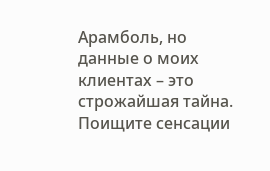Арамболь, но данные о моих клиентах – это строжайшая тайна. Поищите сенсации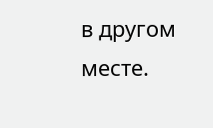в другом месте.